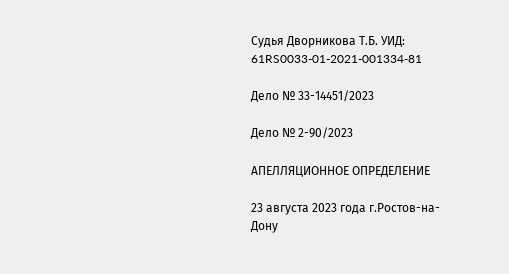Судья Дворникова Т.Б. УИД: 61RS0033-01-2021-001334-81

Дело № 33-14451/2023

Дело № 2-90/2023

АПЕЛЛЯЦИОННОЕ ОПРЕДЕЛЕНИЕ

23 августа 2023 года г.Ростов-на-Дону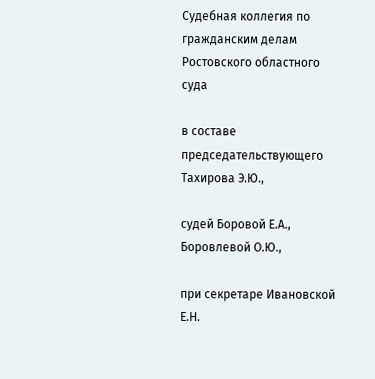Судебная коллегия по гражданским делам Ростовского областного суда

в составе председательствующего Тахирова Э.Ю.,

судей Боровой Е.А., Боровлевой О.Ю.,

при секретаре Ивановской Е.Н.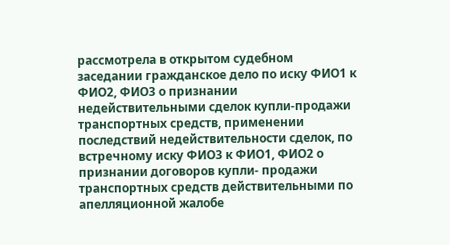рассмотрела в открытом судебном заседании гражданское дело по иску ФИО1 к ФИО2, ФИО3 о признании недействительными сделок купли-продажи транспортных средств, применении последствий недействительности сделок, по встречному иску ФИО3 к ФИО1, ФИО2 о признании договоров купли- продажи транспортных средств действительными по апелляционной жалобе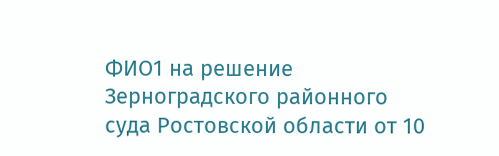ФИО1 на решение Зерноградского районного суда Ростовской области от 10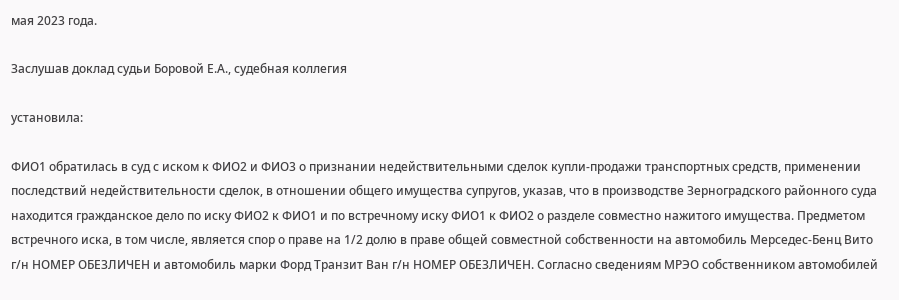мая 2023 года.

Заслушав доклад судьи Боровой Е.А., судебная коллегия

установила:

ФИО1 обратилась в суд с иском к ФИО2 и ФИО3 о признании недействительными сделок купли-продажи транспортных средств, применении последствий недействительности сделок, в отношении общего имущества супругов, указав, что в производстве Зерноградского районного суда находится гражданское дело по иску ФИО2 к ФИО1 и по встречному иску ФИО1 к ФИО2 о разделе совместно нажитого имущества. Предметом встречного иска, в том числе, является спор о праве на 1/2 долю в праве общей совместной собственности на автомобиль Мерседес-Бенц Вито г/н НОМЕР ОБЕЗЛИЧЕН и автомобиль марки Форд Транзит Ван г/н НОМЕР ОБЕЗЛИЧЕН. Согласно сведениям МРЭО собственником автомобилей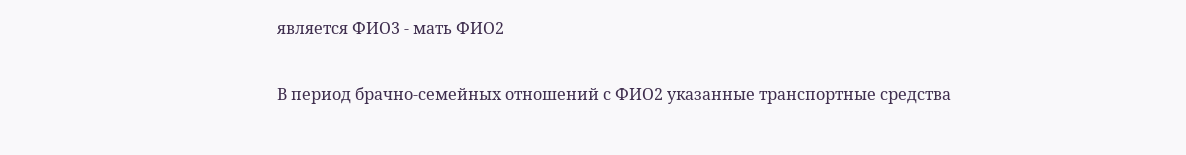является ФИО3 - мать ФИО2

В период брачно-семейных отношений с ФИО2 указанные транспортные средства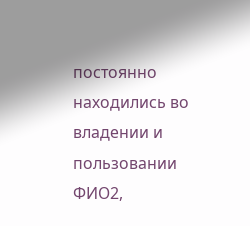постоянно находились во владении и пользовании ФИО2,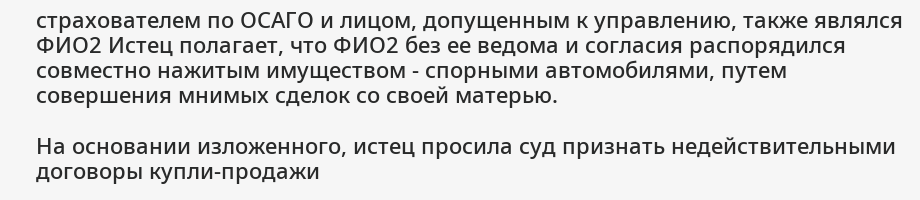страхователем по ОСАГО и лицом, допущенным к управлению, также являлся ФИО2 Истец полагает, что ФИО2 без ее ведома и согласия распорядился совместно нажитым имуществом - спорными автомобилями, путем совершения мнимых сделок со своей матерью.

На основании изложенного, истец просила суд признать недействительными договоры купли-продажи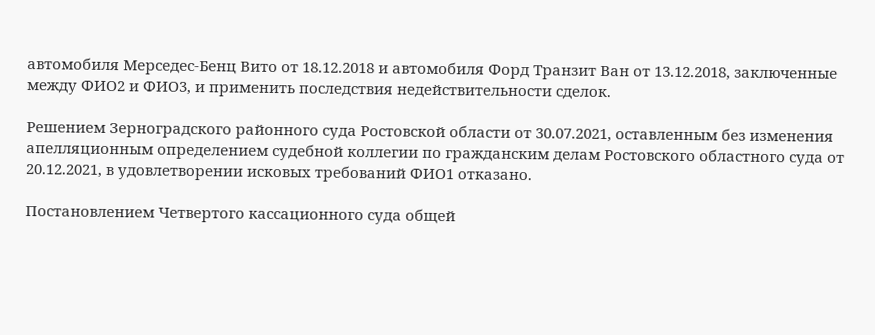автомобиля Мерседес-Бенц Вито от 18.12.2018 и автомобиля Форд Транзит Ван от 13.12.2018, заключенные между ФИО2 и ФИО3, и применить последствия недействительности сделок.

Решением Зерноградского районного суда Ростовской области от 30.07.2021, оставленным без изменения апелляционным определением судебной коллегии по гражданским делам Ростовского областного суда от 20.12.2021, в удовлетворении исковых требований ФИО1 отказано.

Постановлением Четвертого кассационного суда общей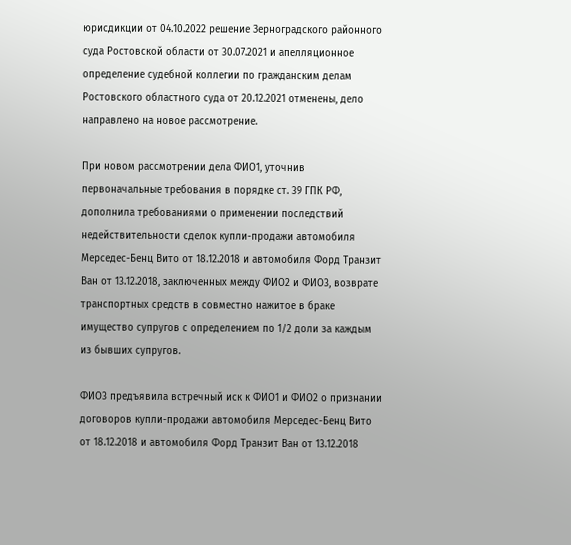юрисдикции от 04.10.2022 решение Зерноградского районного суда Ростовской области от 30.07.2021 и апелляционное определение судебной коллегии по гражданским делам Ростовского областного суда от 20.12.2021 отменены, дело направлено на новое рассмотрение.

При новом рассмотрении дела ФИО1, уточнив первоначальные требования в порядке ст. 39 ГПК РФ, дополнила требованиями о применении последствий недействительности сделок купли-продажи автомобиля Мерседес-Бенц Вито от 18.12.2018 и автомобиля Форд Транзит Ван от 13.12.2018, заключенных между ФИО2 и ФИО3, возврате транспортных средств в совместно нажитое в браке имущество супругов с определением по 1/2 доли за каждым из бывших супругов.

ФИО3 предъявила встречный иск к ФИО1 и ФИО2 о признании договоров купли-продажи автомобиля Мерседес-Бенц Вито от 18.12.2018 и автомобиля Форд Транзит Ван от 13.12.2018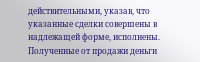действительными, указав, что указанные сделки совершены в надлежащей форме, исполнены. Полученные от продажи деньги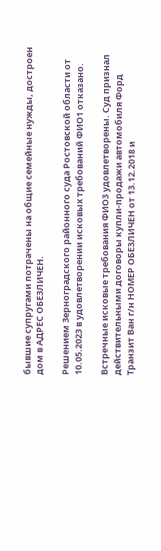бывшие супругами потрачены на общие семейные нужды, достроен дом в АДРЕС ОБЕЗЛИЧЕН.

Решением Зерноградского районного суда Ростовской области от 10.05.2023 в удовлетворении исковых требований ФИО1 отказано.

Встречные исковые требования ФИО3 удовлетворены. Суд признал действительными договоры купли-продажи автомобиля Форд Транзит Ван г/н НОМЕР ОБЕЗЛИЧЕН от 13.12.2018 и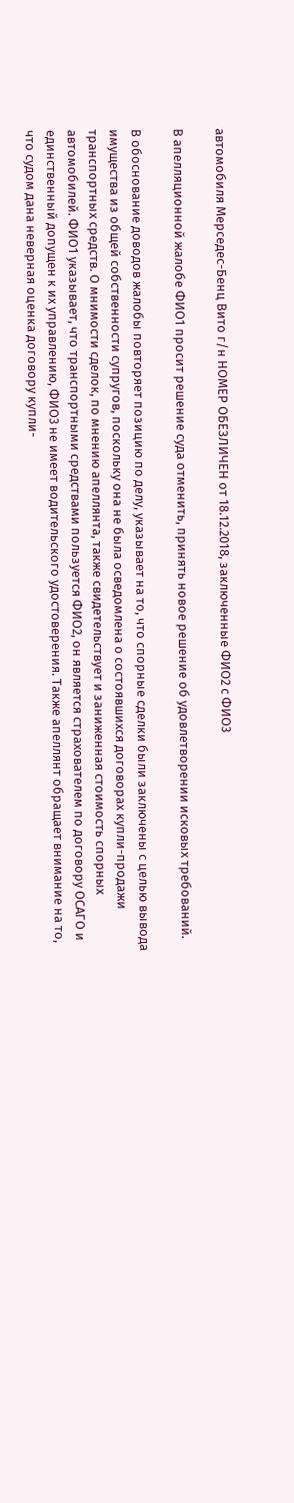автомобиля Мерседес-Бенц Вито г/н НОМЕР ОБЕЗЛИЧЕН от 18.12.2018, заключенные ФИО2 с ФИО3

В апелляционной жалобе ФИО1 просит решение суда отменить, принять новое решение об удовлетворении исковых требований.

В обоснование доводов жалобы повторяет позицию по делу, указывает на то, что спорные сделки были заключены с целью вывода имущества из общей собственности супругов, поскольку она не была осведомлена о состоявшихся договорах купли-продажи транспортных средств. О мнимости сделок, по мнению апеллянта, также свидетельствует и заниженная стоимость спорных автомобилей. ФИО1 указывает, что транспортными средствами пользуется ФИО2, он является страхователем по договору ОСАГО и единственный допущен к их управлению, ФИО3 не имеет водительского удостоверения. Также апеллянт обращает внимание на то, что судом дана неверная оценка договору купли-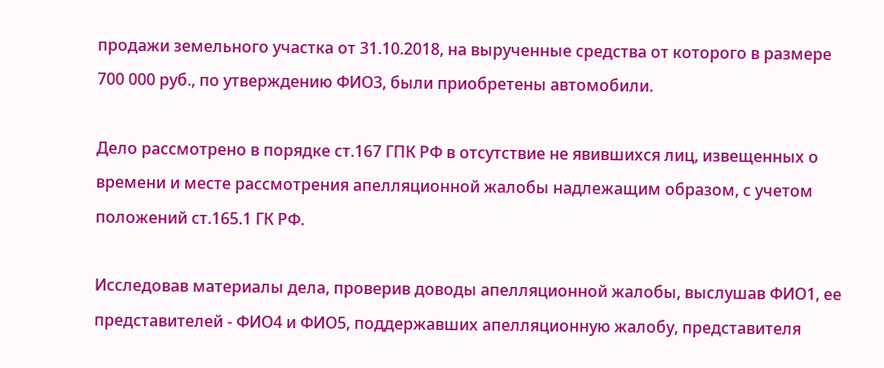продажи земельного участка от 31.10.2018, на вырученные средства от которого в размере 700 000 руб., по утверждению ФИО3, были приобретены автомобили.

Дело рассмотрено в порядке ст.167 ГПК РФ в отсутствие не явившихся лиц, извещенных о времени и месте рассмотрения апелляционной жалобы надлежащим образом, с учетом положений ст.165.1 ГК РФ.

Исследовав материалы дела, проверив доводы апелляционной жалобы, выслушав ФИО1, ее представителей - ФИО4 и ФИО5, поддержавших апелляционную жалобу, представителя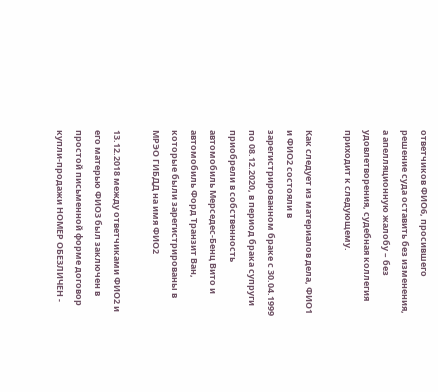ответчиков ФИО6, просившего решение суда оставить без изменения, а апелляционную жалобу – без удовлетворения, судебная коллегия приходит к следующему.

Как следует из материалов дела, ФИО1 и ФИО2 состояли в зарегистрированном браке с 30.04.1999 по 08.12.2020, в период брака супруги приобрели в собственность автомобиль Мерседес-Бенц Вито и автомобиль Форд Транзит Ван, которые были зарегистрированы в МРЭО ГИБДД на имя ФИО2

13.12.2018 между ответчиками ФИО2 и его матерью ФИО3 был заключен в простой письменной форме договор купли-продажи НОМЕР ОБЕЗЛИЧЕН -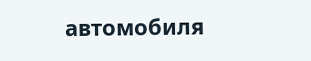автомобиля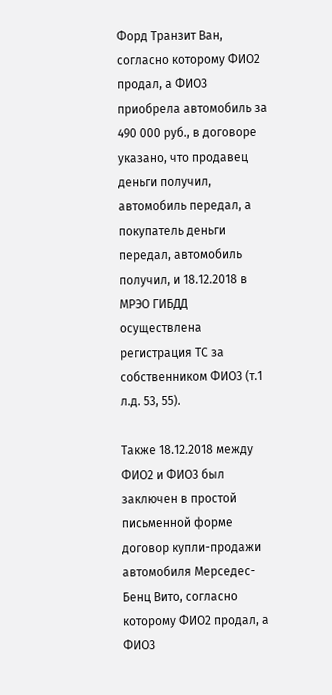Форд Транзит Ван, согласно которому ФИО2 продал, а ФИО3 приобрела автомобиль за 490 000 руб., в договоре указано, что продавец деньги получил, автомобиль передал, а покупатель деньги передал, автомобиль получил, и 18.12.2018 в МРЭО ГИБДД осуществлена регистрация ТС за собственником ФИО3 (т.1 л.д. 53, 55).

Также 18.12.2018 между ФИО2 и ФИО3 был заключен в простой письменной форме договор купли-продажи автомобиля Мерседес-Бенц Вито, согласно которому ФИО2 продал, а ФИО3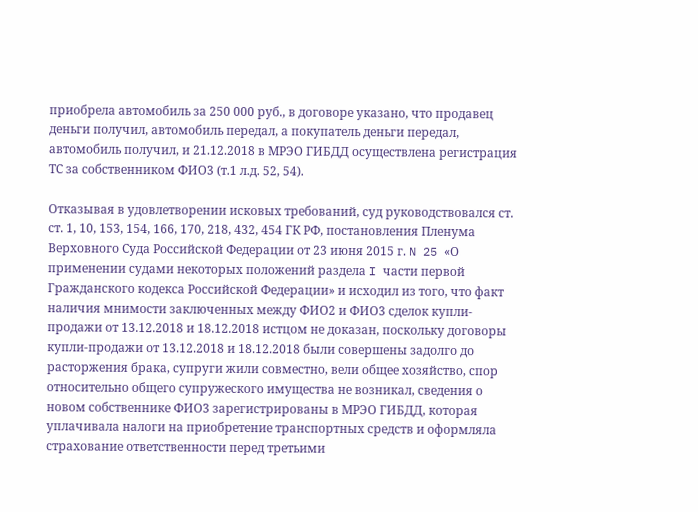приобрела автомобиль за 250 000 руб., в договоре указано, что продавец деньги получил, автомобиль передал, а покупатель деньги передал, автомобиль получил, и 21.12.2018 в МРЭО ГИБДД осуществлена регистрация ТС за собственником ФИО3 (т.1 л.д. 52, 54).

Отказывая в удовлетворении исковых требований, суд руководствовался ст. ст. 1, 10, 153, 154, 166, 170, 218, 432, 454 ГК РФ, постановления Пленума Верховного Суда Российской Федерации от 23 июня 2015 г. N 25 «О применении судами некоторых положений раздела I части первой Гражданского кодекса Российской Федерации» и исходил из того, что факт наличия мнимости заключенных между ФИО2 и ФИО3 сделок купли-продажи от 13.12.2018 и 18.12.2018 истцом не доказан, поскольку договоры купли-продажи от 13.12.2018 и 18.12.2018 были совершены задолго до расторжения брака, супруги жили совместно, вели общее хозяйство, спор относительно общего супружеского имущества не возникал, сведения о новом собственнике ФИО3 зарегистрированы в МРЭО ГИБДД, которая уплачивала налоги на приобретение транспортных средств и оформляла страхование ответственности перед третьими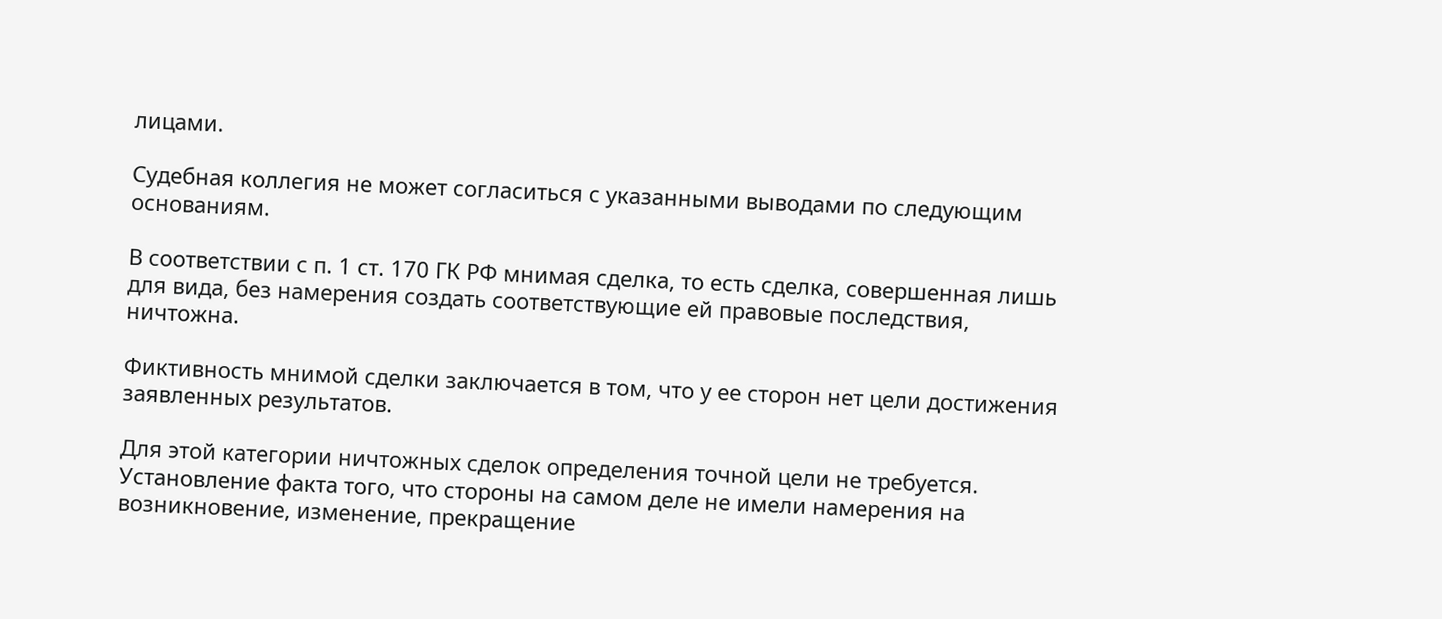лицами.

Судебная коллегия не может согласиться с указанными выводами по следующим основаниям.

В соответствии с п. 1 ст. 170 ГК РФ мнимая сделка, то есть сделка, совершенная лишь для вида, без намерения создать соответствующие ей правовые последствия, ничтожна.

Фиктивность мнимой сделки заключается в том, что у ее сторон нет цели достижения заявленных результатов.

Для этой категории ничтожных сделок определения точной цели не требуется. Установление факта того, что стороны на самом деле не имели намерения на возникновение, изменение, прекращение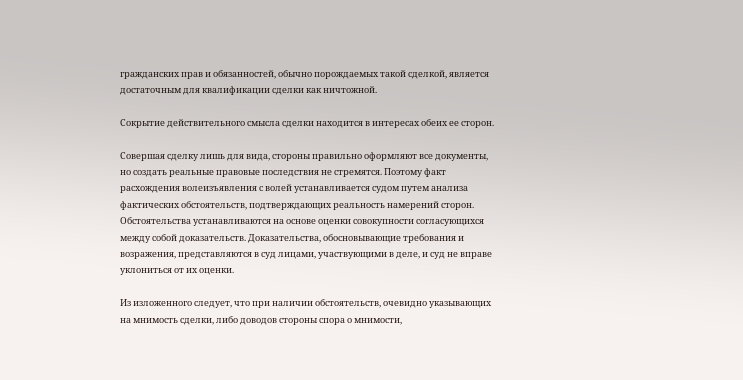гражданских прав и обязанностей, обычно порождаемых такой сделкой, является достаточным для квалификации сделки как ничтожной.

Сокрытие действительного смысла сделки находится в интересах обеих ее сторон.

Совершая сделку лишь для вида, стороны правильно оформляют все документы, но создать реальные правовые последствия не стремятся. Поэтому факт расхождения волеизъявления с волей устанавливается судом путем анализа фактических обстоятельств, подтверждающих реальность намерений сторон. Обстоятельства устанавливаются на основе оценки совокупности согласующихся между собой доказательств. Доказательства, обосновывающие требования и возражения, представляются в суд лицами, участвующими в деле, и суд не вправе уклониться от их оценки.

Из изложенного следует, что при наличии обстоятельств, очевидно указывающих на мнимость сделки, либо доводов стороны спора о мнимости,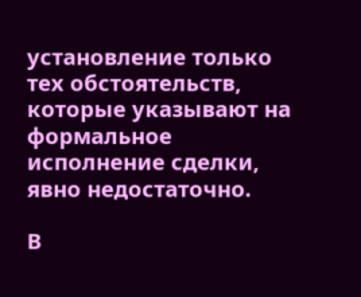установление только тех обстоятельств, которые указывают на формальное исполнение сделки, явно недостаточно.

В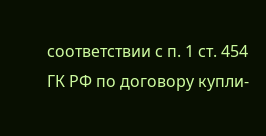соответствии с п. 1 ст. 454 ГК РФ по договору купли-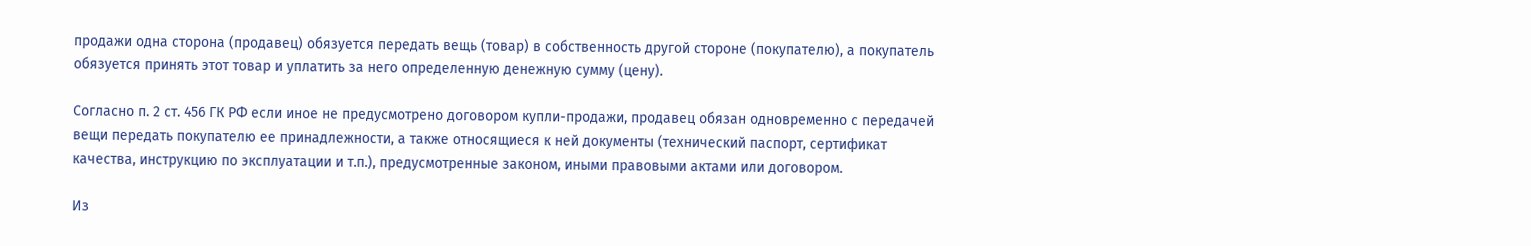продажи одна сторона (продавец) обязуется передать вещь (товар) в собственность другой стороне (покупателю), а покупатель обязуется принять этот товар и уплатить за него определенную денежную сумму (цену).

Согласно п. 2 ст. 456 ГК РФ если иное не предусмотрено договором купли-продажи, продавец обязан одновременно с передачей вещи передать покупателю ее принадлежности, а также относящиеся к ней документы (технический паспорт, сертификат качества, инструкцию по эксплуатации и т.п.), предусмотренные законом, иными правовыми актами или договором.

Из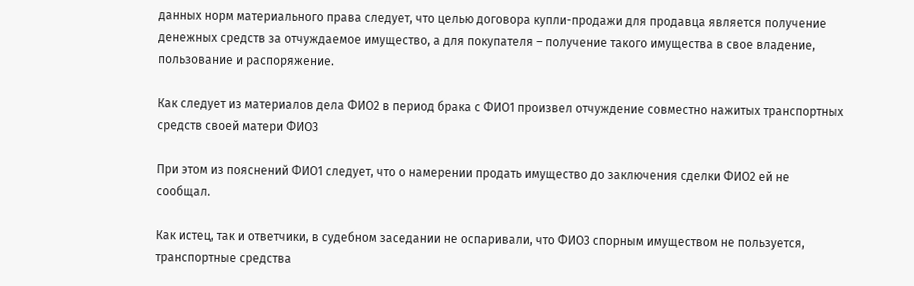данных норм материального права следует, что целью договора купли-продажи для продавца является получение денежных средств за отчуждаемое имущество, а для покупателя – получение такого имущества в свое владение, пользование и распоряжение.

Как следует из материалов дела ФИО2 в период брака с ФИО1 произвел отчуждение совместно нажитых транспортных средств своей матери ФИО3

При этом из пояснений ФИО1 следует, что о намерении продать имущество до заключения сделки ФИО2 ей не сообщал.

Как истец, так и ответчики, в судебном заседании не оспаривали, что ФИО3 спорным имуществом не пользуется, транспортные средства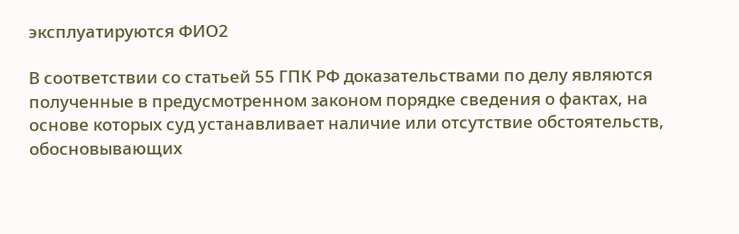эксплуатируются ФИО2

В соответствии со статьей 55 ГПК РФ доказательствами по делу являются полученные в предусмотренном законом порядке сведения о фактах, на основе которых суд устанавливает наличие или отсутствие обстоятельств, обосновывающих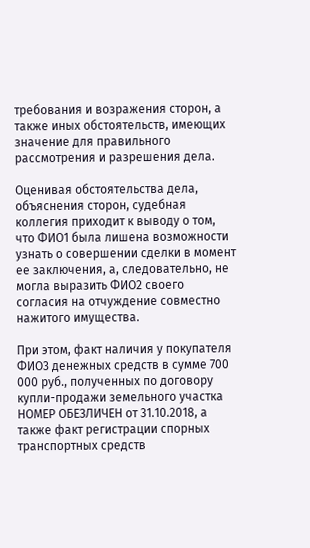требования и возражения сторон, а также иных обстоятельств, имеющих значение для правильного рассмотрения и разрешения дела.

Оценивая обстоятельства дела, объяснения сторон, судебная коллегия приходит к выводу о том, что ФИО1 была лишена возможности узнать о совершении сделки в момент ее заключения, а, следовательно, не могла выразить ФИО2 своего согласия на отчуждение совместно нажитого имущества.

При этом, факт наличия у покупателя ФИО3 денежных средств в сумме 700 000 руб., полученных по договору купли-продажи земельного участка НОМЕР ОБЕЗЛИЧЕН от 31.10.2018, а также факт регистрации спорных транспортных средств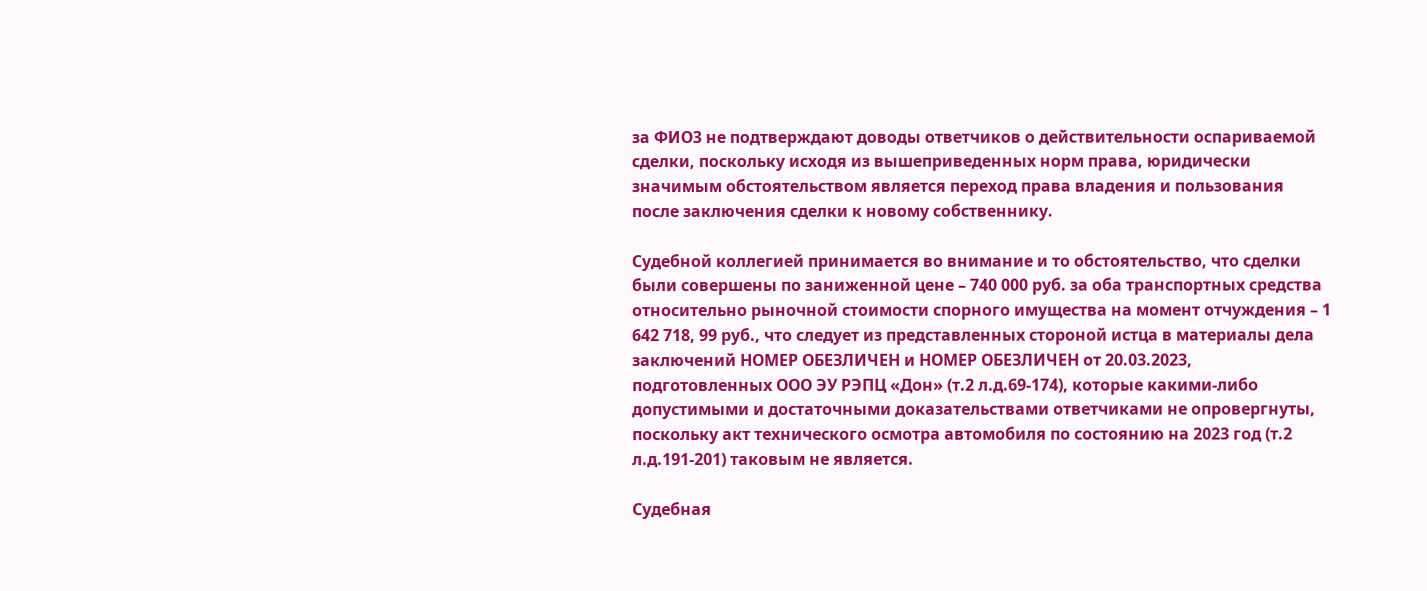за ФИО3 не подтверждают доводы ответчиков о действительности оспариваемой сделки, поскольку исходя из вышеприведенных норм права, юридически значимым обстоятельством является переход права владения и пользования после заключения сделки к новому собственнику.

Судебной коллегией принимается во внимание и то обстоятельство, что сделки были совершены по заниженной цене – 740 000 руб. за оба транспортных средства относительно рыночной стоимости спорного имущества на момент отчуждения – 1 642 718, 99 руб., что следует из представленных стороной истца в материалы дела заключений НОМЕР ОБЕЗЛИЧЕН и НОМЕР ОБЕЗЛИЧЕН от 20.03.2023, подготовленных ООО ЭУ РЭПЦ «Дон» (т.2 л.д.69-174), которые какими-либо допустимыми и достаточными доказательствами ответчиками не опровергнуты, поскольку акт технического осмотра автомобиля по состоянию на 2023 год (т.2 л.д.191-201) таковым не является.

Судебная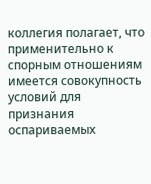коллегия полагает, что применительно к спорным отношениям имеется совокупность условий для признания оспариваемых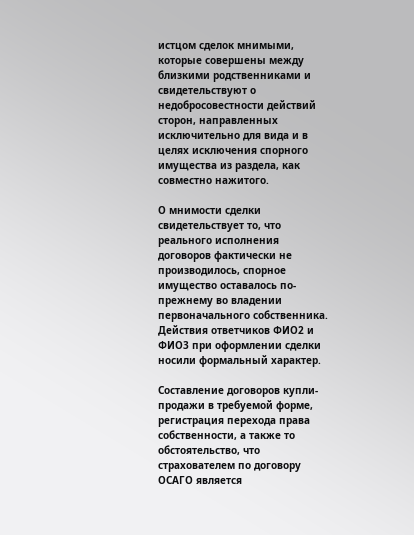истцом сделок мнимыми, которые совершены между близкими родственниками и свидетельствуют о недобросовестности действий сторон, направленных исключительно для вида и в целях исключения спорного имущества из раздела, как совместно нажитого.

О мнимости сделки свидетельствует то, что реального исполнения договоров фактически не производилось, спорное имущество оставалось по-прежнему во владении первоначального собственника. Действия ответчиков ФИО2 и ФИО3 при оформлении сделки носили формальный характер.

Составление договоров купли-продажи в требуемой форме, регистрация перехода права собственности, а также то обстоятельство, что страхователем по договору ОСАГО является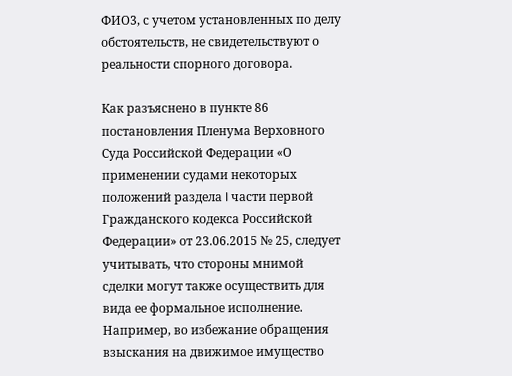ФИО3, с учетом установленных по делу обстоятельств, не свидетельствуют о реальности спорного договора.

Как разъяснено в пункте 86 постановления Пленума Верховного Суда Российской Федерации «О применении судами некоторых положений раздела I части первой Гражданского кодекса Российской Федерации» от 23.06.2015 № 25, следует учитывать, что стороны мнимой сделки могут также осуществить для вида ее формальное исполнение. Например, во избежание обращения взыскания на движимое имущество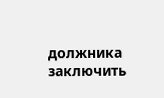должника заключить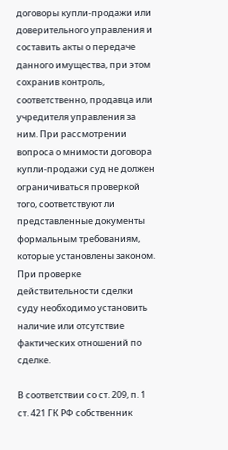договоры купли-продажи или доверительного управления и составить акты о передаче данного имущества, при этом сохранив контроль, соответственно, продавца или учредителя управления за ним. При рассмотрении вопроса о мнимости договора купли-продажи суд не должен ограничиваться проверкой того, соответствуют ли представленные документы формальным требованиям, которые установлены законом. При проверке действительности сделки суду необходимо установить наличие или отсутствие фактических отношений по сделке.

В соответствии со ст. 209, п. 1 ст. 421 ГК РФ собственник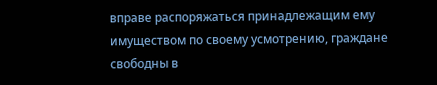вправе распоряжаться принадлежащим ему имуществом по своему усмотрению, граждане свободны в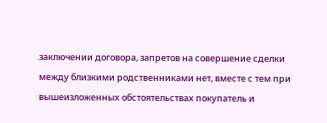заключении договора, запретов на совершение сделки между близкими родственниками нет, вместе с тем при вышеизложенных обстоятельствах покупатель и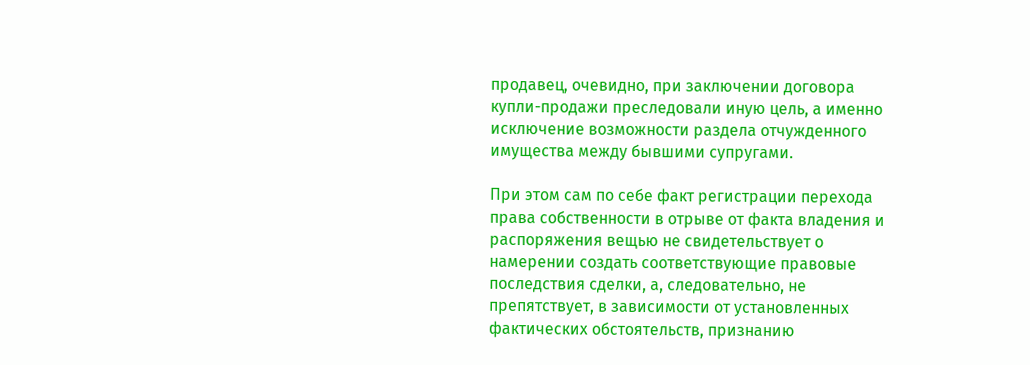продавец, очевидно, при заключении договора купли-продажи преследовали иную цель, а именно исключение возможности раздела отчужденного имущества между бывшими супругами.

При этом сам по себе факт регистрации перехода права собственности в отрыве от факта владения и распоряжения вещью не свидетельствует о намерении создать соответствующие правовые последствия сделки, а, следовательно, не препятствует, в зависимости от установленных фактических обстоятельств, признанию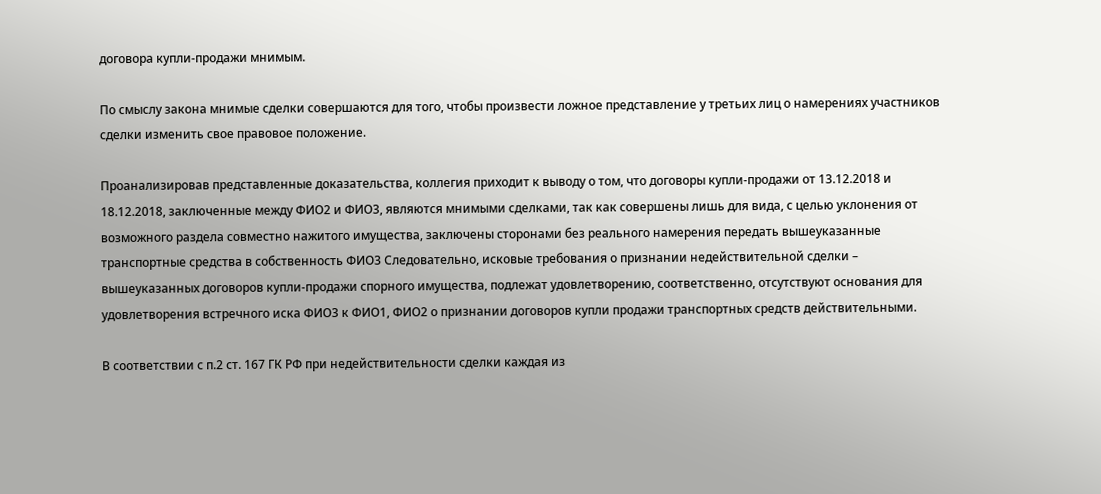договора купли-продажи мнимым.

По смыслу закона мнимые сделки совершаются для того, чтобы произвести ложное представление у третьих лиц о намерениях участников сделки изменить свое правовое положение.

Проанализировав представленные доказательства, коллегия приходит к выводу о том, что договоры купли-продажи от 13.12.2018 и 18.12.2018, заключенные между ФИО2 и ФИО3, являются мнимыми сделками, так как совершены лишь для вида, с целью уклонения от возможного раздела совместно нажитого имущества, заключены сторонами без реального намерения передать вышеуказанные транспортные средства в собственность ФИО3 Следовательно, исковые требования о признании недействительной сделки – вышеуказанных договоров купли-продажи спорного имущества, подлежат удовлетворению, соответственно, отсутствуют основания для удовлетворения встречного иска ФИО3 к ФИО1, ФИО2 о признании договоров купли продажи транспортных средств действительными.

В соответствии с п.2 ст. 167 ГК РФ при недействительности сделки каждая из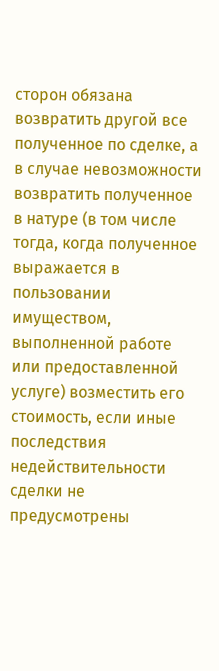сторон обязана возвратить другой все полученное по сделке, а в случае невозможности возвратить полученное в натуре (в том числе тогда, когда полученное выражается в пользовании имуществом, выполненной работе или предоставленной услуге) возместить его стоимость, если иные последствия недействительности сделки не предусмотрены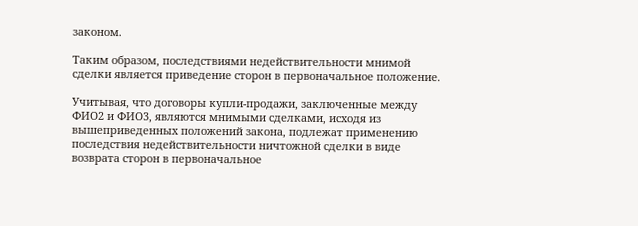законом.

Таким образом, последствиями недействительности мнимой сделки является приведение сторон в первоначальное положение.

Учитывая, что договоры купли-продажи, заключенные между ФИО2 и ФИО3, являются мнимыми сделками, исходя из вышеприведенных положений закона, подлежат применению последствия недействительности ничтожной сделки в виде возврата сторон в первоначальное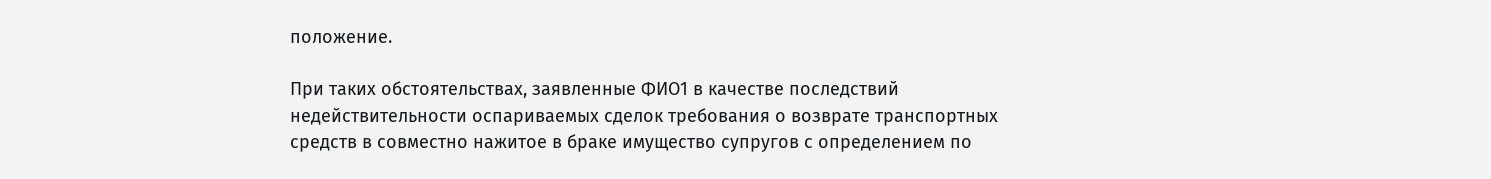положение.

При таких обстоятельствах, заявленные ФИО1 в качестве последствий недействительности оспариваемых сделок требования о возврате транспортных средств в совместно нажитое в браке имущество супругов с определением по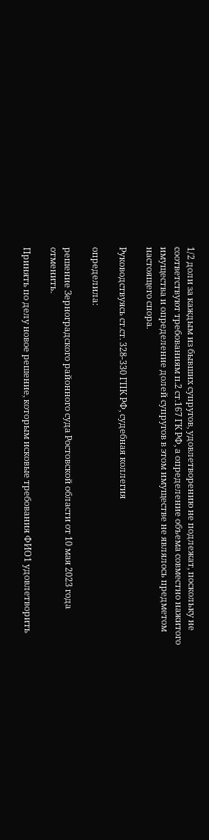1/2 доли за каждым из бывших супругов, удовлетворению не подлежат, поскольку не соответствуют требованиям п.2 ст.167 ГК РФ, а определение объема совместно нажитого имущества и определение долей супругов в этом имуществе не являлось предметом настоящего спора.

Руководствуясь ст.ст. 328-330 ГПК РФ, судебная коллегия

определила:

решение Зерноградского районного суда Ростовской области от 10 мая 2023 года отменить.

Принять по делу новое решение, которым исковые требования ФИО1 удовлетворить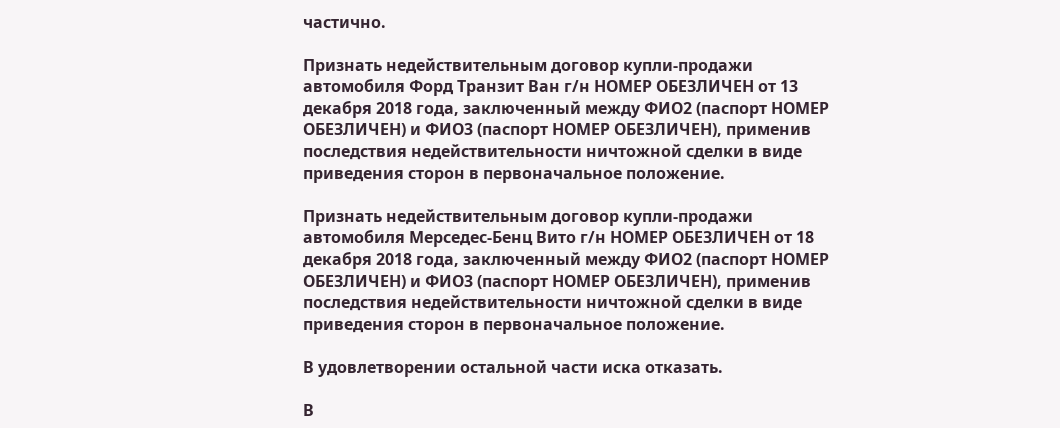частично.

Признать недействительным договор купли-продажи автомобиля Форд Транзит Ван г/н НОМЕР ОБЕЗЛИЧЕН от 13 декабря 2018 года, заключенный между ФИО2 (паспорт НОМЕР ОБЕЗЛИЧЕН) и ФИО3 (паспорт НОМЕР ОБЕЗЛИЧЕН), применив последствия недействительности ничтожной сделки в виде приведения сторон в первоначальное положение.

Признать недействительным договор купли-продажи автомобиля Мерседес-Бенц Вито г/н НОМЕР ОБЕЗЛИЧЕН от 18 декабря 2018 года, заключенный между ФИО2 (паспорт НОМЕР ОБЕЗЛИЧЕН) и ФИО3 (паспорт НОМЕР ОБЕЗЛИЧЕН), применив последствия недействительности ничтожной сделки в виде приведения сторон в первоначальное положение.

В удовлетворении остальной части иска отказать.

В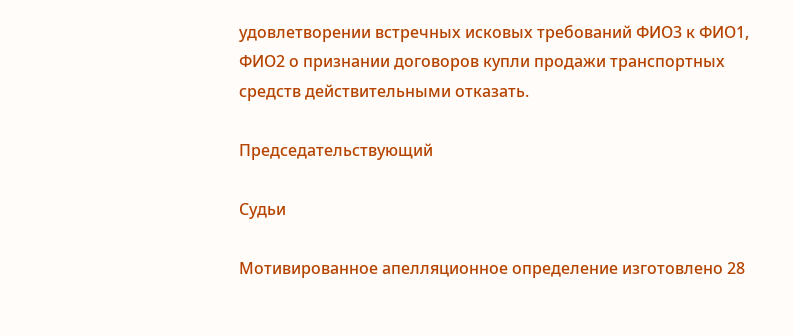удовлетворении встречных исковых требований ФИО3 к ФИО1, ФИО2 о признании договоров купли продажи транспортных средств действительными отказать.

Председательствующий

Судьи

Мотивированное апелляционное определение изготовлено 28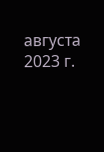августа 2023 г.